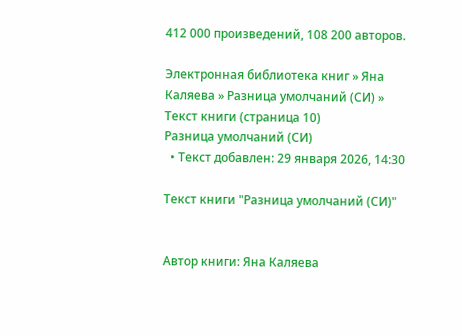412 000 произведений, 108 200 авторов.

Электронная библиотека книг » Яна Каляева » Разница умолчаний (СИ) » Текст книги (страница 10)
Разница умолчаний (СИ)
  • Текст добавлен: 29 января 2026, 14:30

Текст книги "Разница умолчаний (СИ)"


Автор книги: Яна Каляева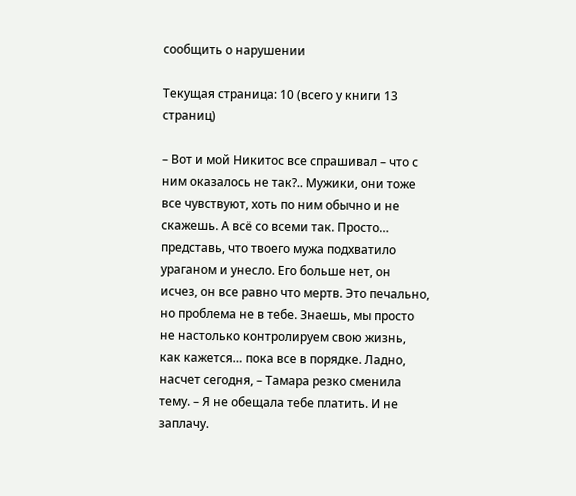сообщить о нарушении

Текущая страница: 10 (всего у книги 13 страниц)

– Вот и мой Никитос все спрашивал – что с ним оказалось не так?.. Мужики, они тоже все чувствуют, хоть по ним обычно и не скажешь. А всё со всеми так. Просто… представь, что твоего мужа подхватило ураганом и унесло. Его больше нет, он исчез, он все равно что мертв. Это печально, но проблема не в тебе. Знаешь, мы просто не настолько контролируем свою жизнь, как кажется… пока все в порядке. Ладно, насчет сегодня, – Тамара резко сменила тему. – Я не обещала тебе платить. И не заплачу.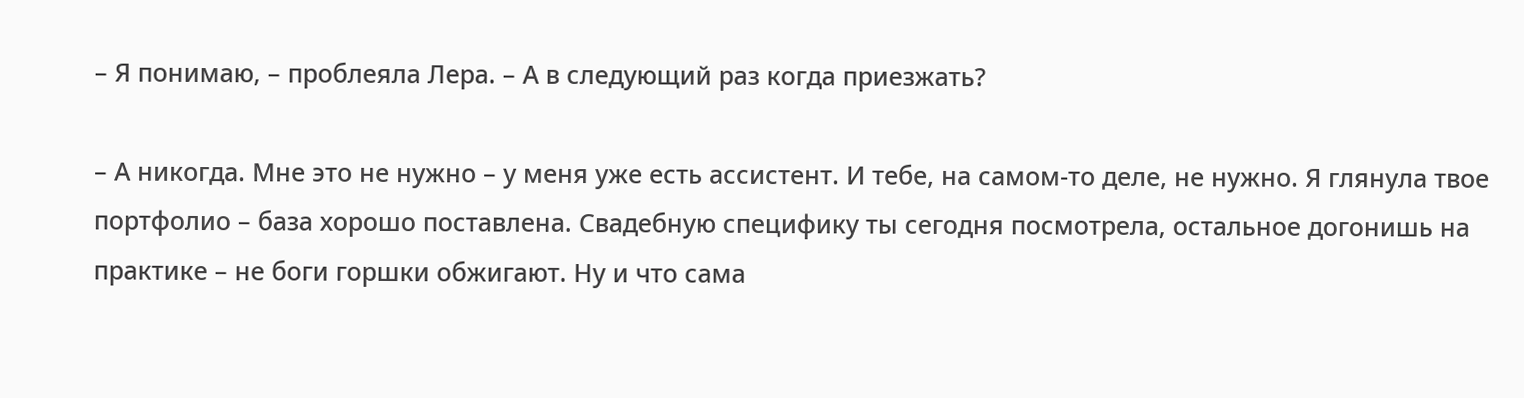– Я понимаю, – проблеяла Лера. – А в следующий раз когда приезжать?

– А никогда. Мне это не нужно – у меня уже есть ассистент. И тебе, на самом-то деле, не нужно. Я глянула твое портфолио – база хорошо поставлена. Свадебную специфику ты сегодня посмотрела, остальное догонишь на практике – не боги горшки обжигают. Ну и что сама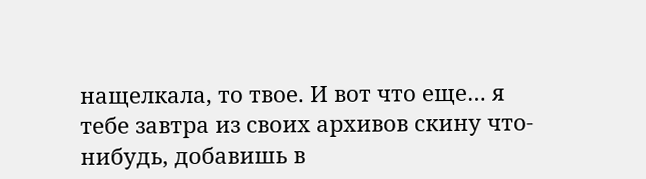нащелкала, то твое. И вот что еще… я тебе завтра из своих архивов скину что-нибудь, добавишь в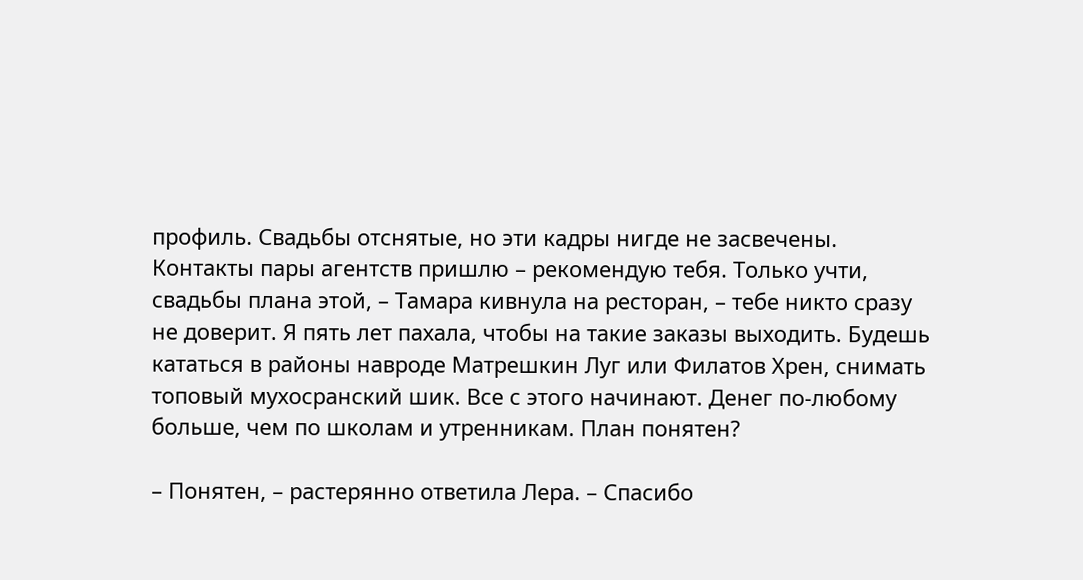профиль. Свадьбы отснятые, но эти кадры нигде не засвечены. Контакты пары агентств пришлю – рекомендую тебя. Только учти, свадьбы плана этой, – Тамара кивнула на ресторан, – тебе никто сразу не доверит. Я пять лет пахала, чтобы на такие заказы выходить. Будешь кататься в районы навроде Матрешкин Луг или Филатов Хрен, снимать топовый мухосранский шик. Все с этого начинают. Денег по-любому больше, чем по школам и утренникам. План понятен?

– Понятен, – растерянно ответила Лера. – Спасибо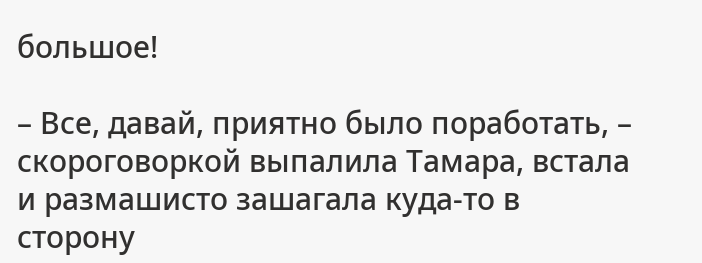большое!

– Все, давай, приятно было поработать, – скороговоркой выпалила Тамара, встала и размашисто зашагала куда-то в сторону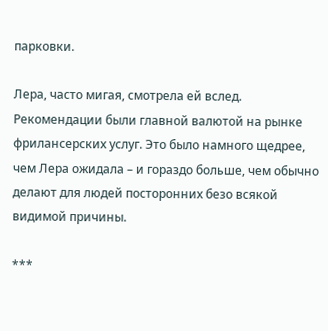парковки.

Лера, часто мигая, смотрела ей вслед. Рекомендации были главной валютой на рынке фрилансерских услуг. Это было намного щедрее, чем Лера ожидала – и гораздо больше, чем обычно делают для людей посторонних безо всякой видимой причины.

***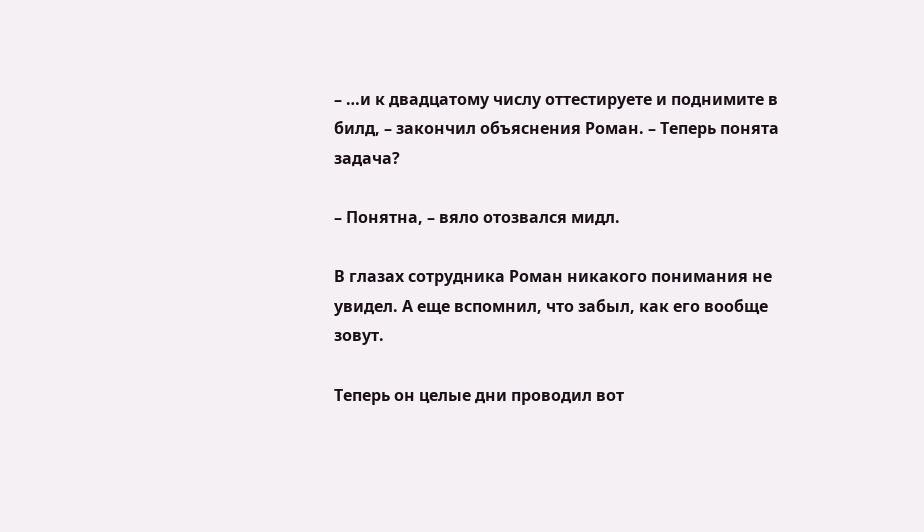– …и к двадцатому числу оттестируете и поднимите в билд, – закончил объяснения Роман. – Теперь понята задача?

– Понятна, – вяло отозвался мидл.

В глазах сотрудника Роман никакого понимания не увидел. А еще вспомнил, что забыл, как его вообще зовут.

Теперь он целые дни проводил вот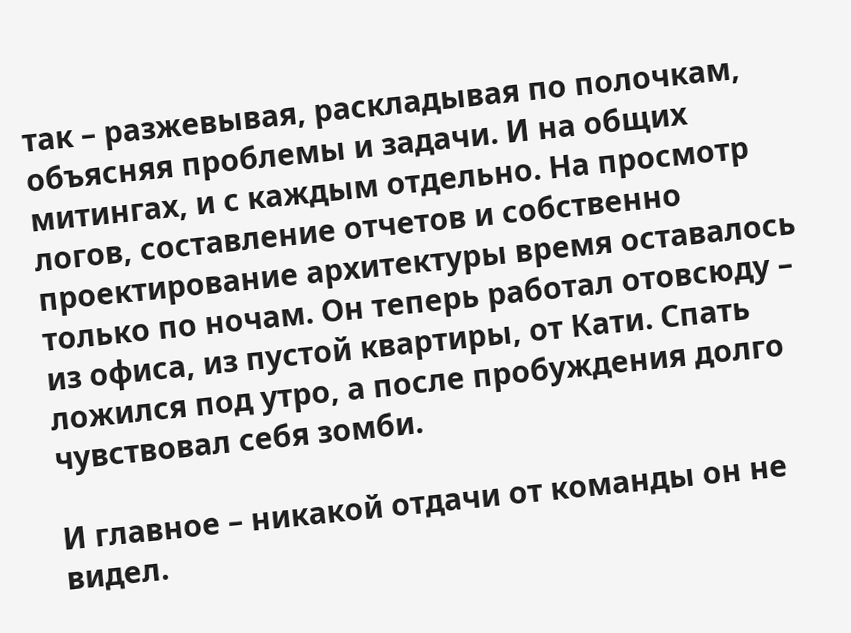так – разжевывая, раскладывая по полочкам, объясняя проблемы и задачи. И на общих митингах, и с каждым отдельно. На просмотр логов, составление отчетов и собственно проектирование архитектуры время оставалось только по ночам. Он теперь работал отовсюду – из офиса, из пустой квартиры, от Кати. Спать ложился под утро, а после пробуждения долго чувствовал себя зомби.

И главное – никакой отдачи от команды он не видел.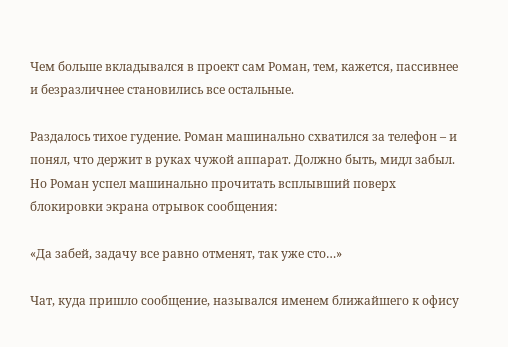Чем больше вкладывался в проект сам Роман, тем, кажется, пассивнее и безразличнее становились все остальные.

Раздалось тихое гудение. Роман машинально схватился за телефон – и понял, что держит в руках чужой аппарат. Должно быть, мидл забыл. Но Роман успел машинально прочитать всплывший поверх блокировки экрана отрывок сообщения:

«Да забей, задачу все равно отменят, так уже сто…»

Чат, куда пришло сообщение, назывался именем ближайшего к офису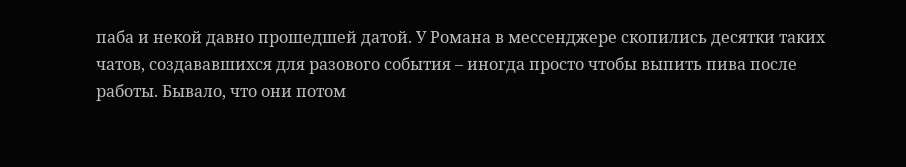паба и некой давно прошедшей датой. У Романа в мессенджере скопились десятки таких чатов, создававшихся для разового события – иногда просто чтобы выпить пива после работы. Бывало, что они потом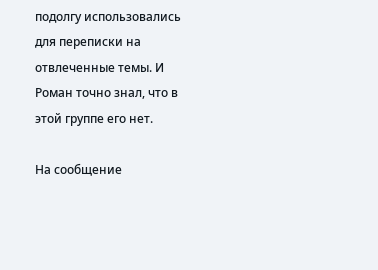подолгу использовались для переписки на отвлеченные темы. И Роман точно знал, что в этой группе его нет.

На сообщение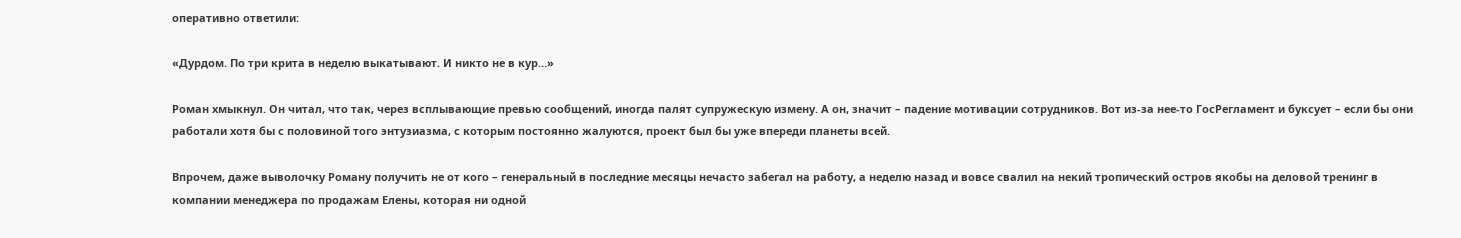оперативно ответили:

«Дурдом. По три крита в неделю выкатывают. И никто не в кур…»

Роман хмыкнул. Он читал, что так, через всплывающие превью сообщений, иногда палят супружескую измену. А он, значит – падение мотивации сотрудников. Вот из-за нее-то ГосРегламент и буксует – если бы они работали хотя бы с половиной того энтузиазма, с которым постоянно жалуются, проект был бы уже впереди планеты всей.

Впрочем, даже выволочку Роману получить не от кого – генеральный в последние месяцы нечасто забегал на работу, а неделю назад и вовсе свалил на некий тропический остров якобы на деловой тренинг в компании менеджера по продажам Елены, которая ни одной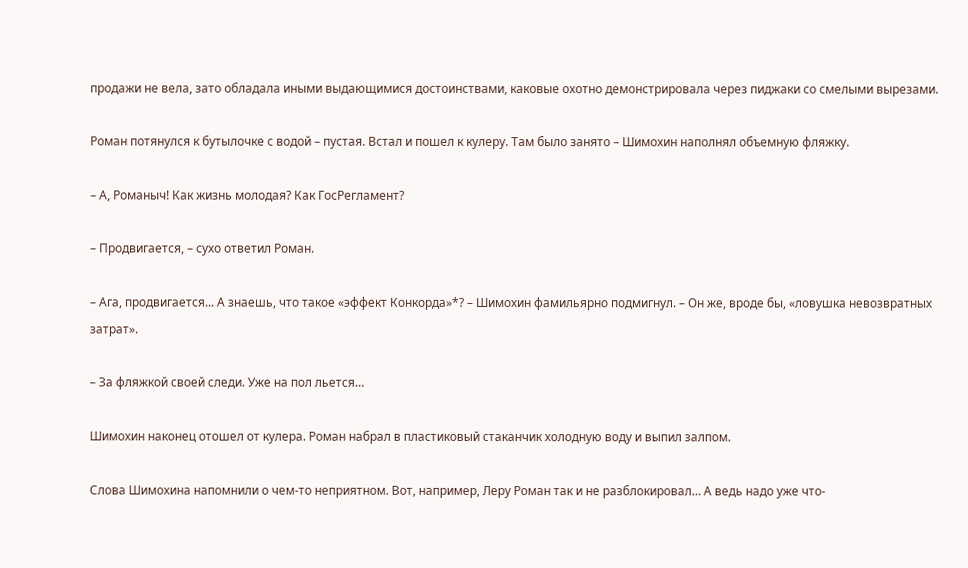продажи не вела, зато обладала иными выдающимися достоинствами, каковые охотно демонстрировала через пиджаки со смелыми вырезами.

Роман потянулся к бутылочке с водой – пустая. Встал и пошел к кулеру. Там было занято – Шимохин наполнял объемную фляжку.

– А, Романыч! Как жизнь молодая? Как ГосРегламент?

– Продвигается, – сухо ответил Роман.

– Ага, продвигается... А знаешь, что такое «эффект Конкорда»*? – Шимохин фамильярно подмигнул. – Он же, вроде бы, «ловушка невозвратных затрат».

– За фляжкой своей следи. Уже на пол льется…

Шимохин наконец отошел от кулера. Роман набрал в пластиковый стаканчик холодную воду и выпил залпом.

Слова Шимохина напомнили о чем-то неприятном. Вот, например, Леру Роман так и не разблокировал… А ведь надо уже что-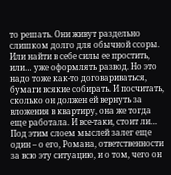то решать. Они живут раздельно слишком долго для обычной ссоры. Или найти в себе силы ее простить, или… уже оформлять развод. Но это надо тоже как-то договариваться, бумаги всякие собирать. И посчитать, сколько он должен ей вернуть за вложения в квартиру, она же тогда еще работала. И все-таки, стоит ли… Под этим слоем мыслей залег еще один – о его, Романа, ответственности за всю эту ситуацию, и о том, чего он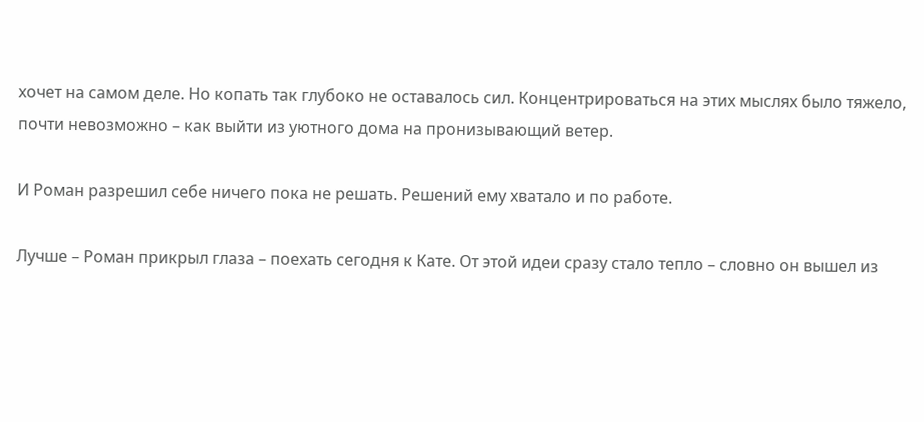хочет на самом деле. Но копать так глубоко не оставалось сил. Концентрироваться на этих мыслях было тяжело, почти невозможно – как выйти из уютного дома на пронизывающий ветер.

И Роман разрешил себе ничего пока не решать. Решений ему хватало и по работе.

Лучше – Роман прикрыл глаза – поехать сегодня к Кате. От этой идеи сразу стало тепло – словно он вышел из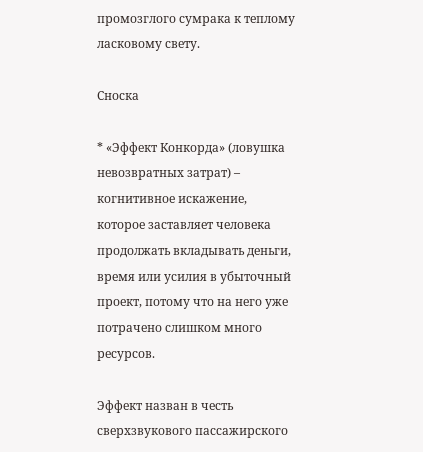промозглого сумрака к теплому ласковому свету.

Сноска

* «Эффект Конкорда» (ловушка невозвратных затрат) – когнитивное искажение, которое заставляет человека продолжать вкладывать деньги, время или усилия в убыточный проект, потому что на него уже потрачено слишком много ресурсов.

Эффект назван в честь сверхзвукового пассажирского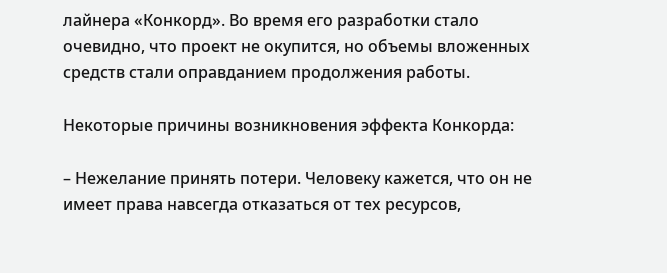лайнера «Конкорд». Во время его разработки стало очевидно, что проект не окупится, но объемы вложенных средств стали оправданием продолжения работы.

Некоторые причины возникновения эффекта Конкорда:

– Нежелание принять потери. Человеку кажется, что он не имеет права навсегда отказаться от тех ресурсов,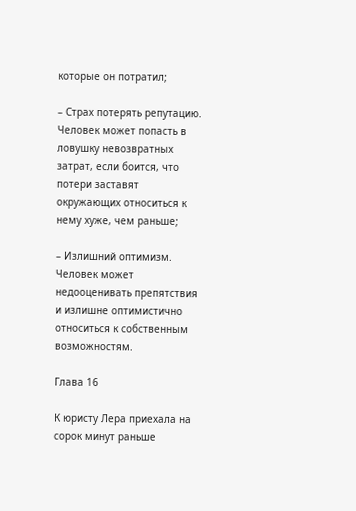которые он потратил;

– Страх потерять репутацию. Человек может попасть в ловушку невозвратных затрат, если боится, что потери заставят окружающих относиться к нему хуже, чем раньше;

– Излишний оптимизм. Человек может недооценивать препятствия и излишне оптимистично относиться к собственным возможностям.

Глава 16

К юристу Лера приехала на сорок минут раньше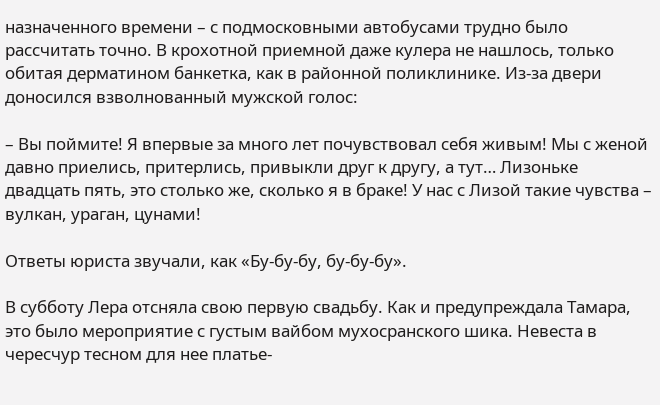назначенного времени – с подмосковными автобусами трудно было рассчитать точно. В крохотной приемной даже кулера не нашлось, только обитая дерматином банкетка, как в районной поликлинике. Из-за двери доносился взволнованный мужской голос:

– Вы поймите! Я впервые за много лет почувствовал себя живым! Мы с женой давно приелись, притерлись, привыкли друг к другу, а тут… Лизоньке двадцать пять, это столько же, сколько я в браке! У нас с Лизой такие чувства – вулкан, ураган, цунами!

Ответы юриста звучали, как «Бу-бу-бу, бу-бу-бу».

В субботу Лера отсняла свою первую свадьбу. Как и предупреждала Тамара, это было мероприятие с густым вайбом мухосранского шика. Невеста в чересчур тесном для нее платье-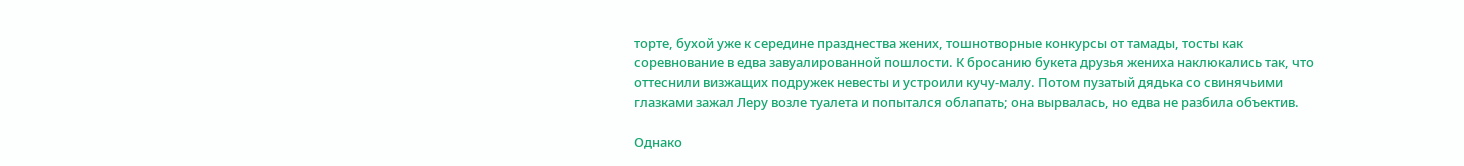торте, бухой уже к середине празднества жених, тошнотворные конкурсы от тамады, тосты как соревнование в едва завуалированной пошлости. К бросанию букета друзья жениха наклюкались так, что оттеснили визжащих подружек невесты и устроили кучу-малу. Потом пузатый дядька со свинячьими глазками зажал Леру возле туалета и попытался облапать; она вырвалась, но едва не разбила объектив.

Однако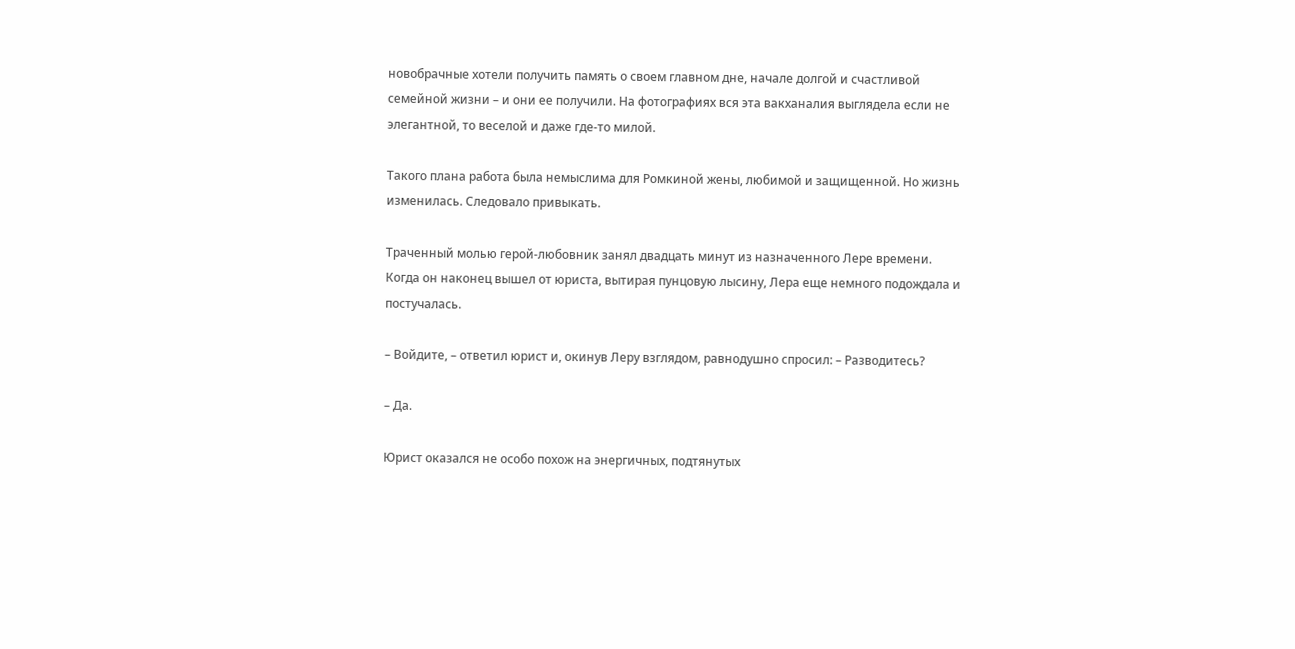новобрачные хотели получить память о своем главном дне, начале долгой и счастливой семейной жизни – и они ее получили. На фотографиях вся эта вакханалия выглядела если не элегантной, то веселой и даже где-то милой.

Такого плана работа была немыслима для Ромкиной жены, любимой и защищенной. Но жизнь изменилась. Следовало привыкать.

Траченный молью герой-любовник занял двадцать минут из назначенного Лере времени. Когда он наконец вышел от юриста, вытирая пунцовую лысину, Лера еще немного подождала и постучалась.

– Войдите, – ответил юрист и, окинув Леру взглядом, равнодушно спросил: – Разводитесь?

– Да.

Юрист оказался не особо похож на энергичных, подтянутых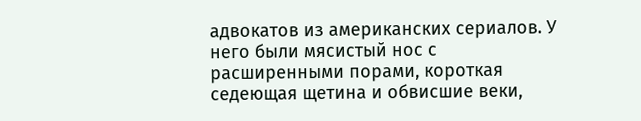адвокатов из американских сериалов. У него были мясистый нос с расширенными порами, короткая седеющая щетина и обвисшие веки,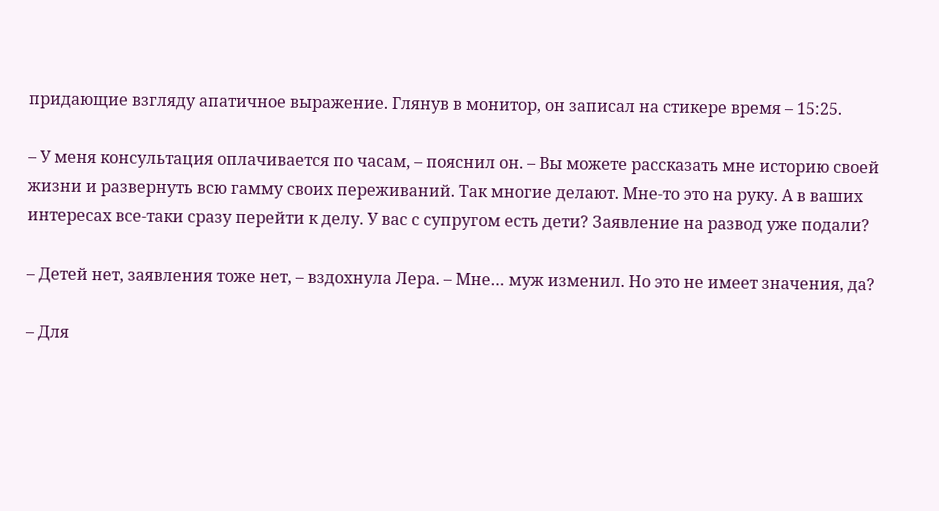придающие взгляду апатичное выражение. Глянув в монитор, он записал на стикере время – 15:25.

– У меня консультация оплачивается по часам, – пояснил он. – Вы можете рассказать мне историю своей жизни и развернуть всю гамму своих переживаний. Так многие делают. Мне-то это на руку. А в ваших интересах все-таки сразу перейти к делу. У вас с супругом есть дети? Заявление на развод уже подали?

– Детей нет, заявления тоже нет, – вздохнула Лера. – Мне… муж изменил. Но это не имеет значения, да?

– Для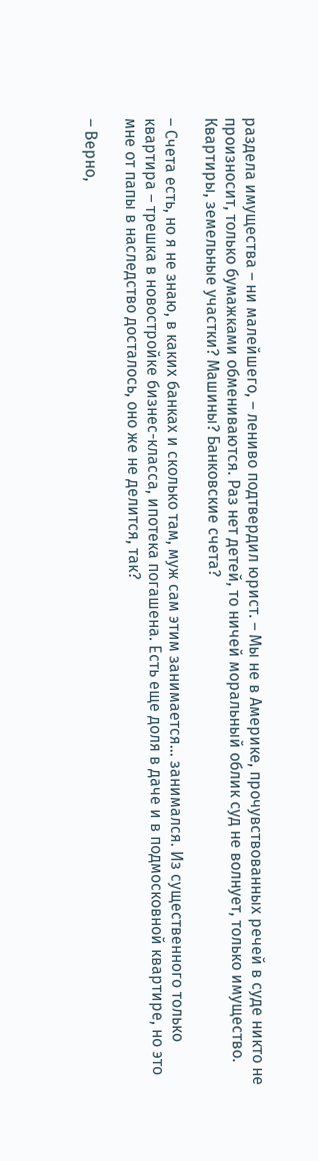раздела имущества – ни малейшего, – лениво подтвердил юрист. – Мы не в Америке, прочувствованных речей в суде никто не произносит, только бумажками обмениваются. Раз нет детей, то ничей моральный облик суд не волнует, только имущество. Квартиры, земельные участки? Машины? Банковские счета?

– Счета есть, но я не знаю, в каких банках и сколько там, муж сам этим занимается… занимался. Из существенного только квартира – трешка в новостройке бизнес-класса, ипотека погашена. Есть еще доля в даче и в подмосковной квартире, но это мне от папы в наследство досталось, оно же не делится, так?

– Верно,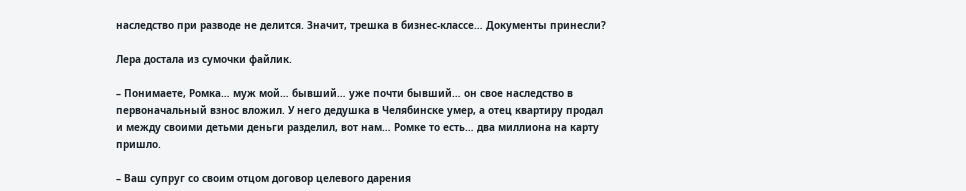наследство при разводе не делится. Значит, трешка в бизнес-классе… Документы принесли?

Лера достала из сумочки файлик.

– Понимаете, Ромка… муж мой… бывший… уже почти бывший… он свое наследство в первоначальный взнос вложил. У него дедушка в Челябинске умер, а отец квартиру продал и между своими детьми деньги разделил, вот нам… Ромке то есть… два миллиона на карту пришло.

– Ваш супруг со своим отцом договор целевого дарения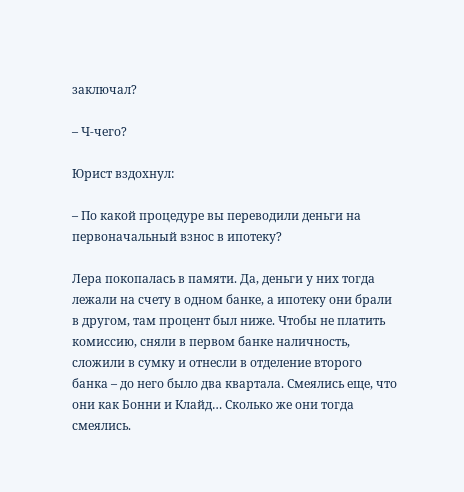заключал?

– Ч-чего?

Юрист вздохнул:

– По какой процедуре вы переводили деньги на первоначальный взнос в ипотеку?

Лера покопалась в памяти. Да, деньги у них тогда лежали на счету в одном банке, а ипотеку они брали в другом, там процент был ниже. Чтобы не платить комиссию, сняли в первом банке наличность, сложили в сумку и отнесли в отделение второго банка – до него было два квартала. Смеялись еще, что они как Бонни и Клайд… Сколько же они тогда смеялись.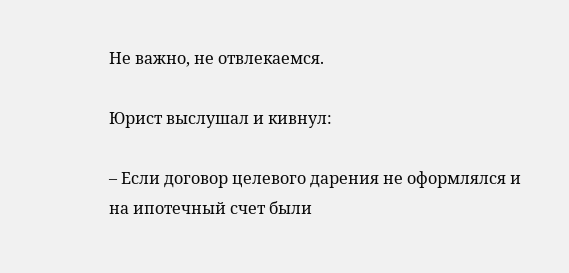Не важно, не отвлекаемся.

Юрист выслушал и кивнул:

– Если договор целевого дарения не оформлялся и на ипотечный счет были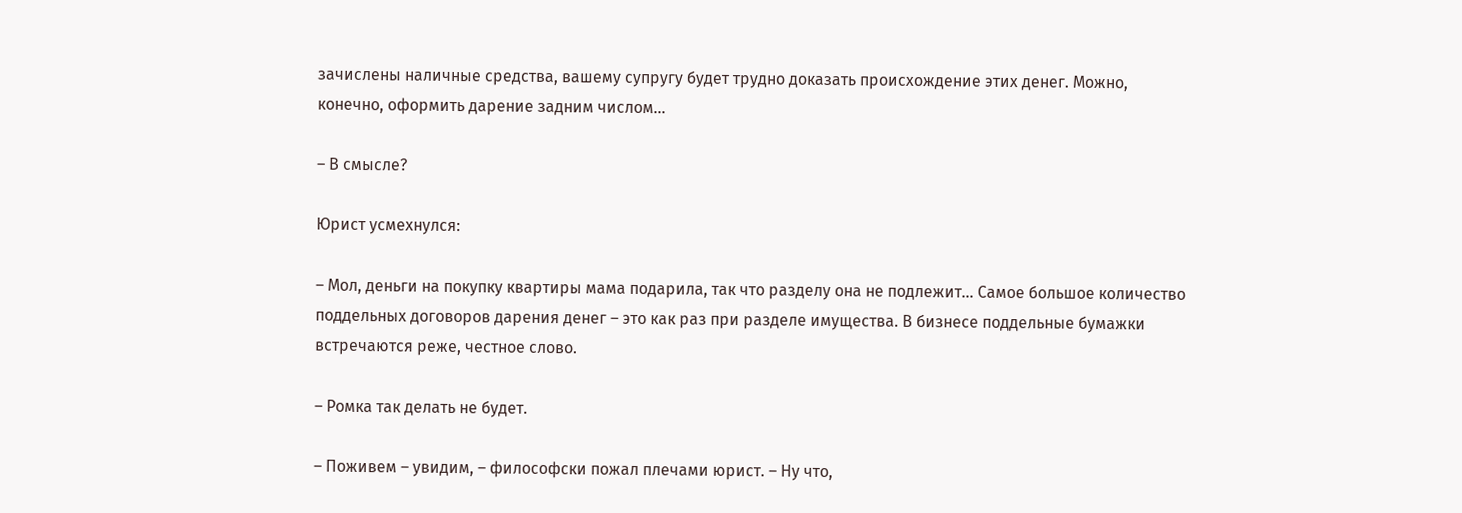зачислены наличные средства, вашему супругу будет трудно доказать происхождение этих денег. Можно, конечно, оформить дарение задним числом…

– В смысле?

Юрист усмехнулся:

– Мол, деньги на покупку квартиры мама подарила, так что разделу она не подлежит… Самое большое количество поддельных договоров дарения денег – это как раз при разделе имущества. В бизнесе поддельные бумажки встречаются реже, честное слово.

– Ромка так делать не будет.

– Поживем – увидим, – философски пожал плечами юрист. – Ну что,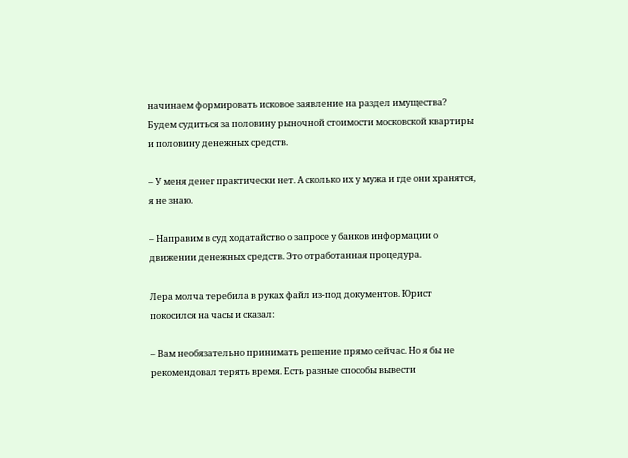начинаем формировать исковое заявление на раздел имущества? Будем судиться за половину рыночной стоимости московской квартиры и половину денежных средств.

– У меня денег практически нет. А сколько их у мужа и где они хранятся, я не знаю.

– Направим в суд ходатайство о запросе у банков информации о движении денежных средств. Это отработанная процедура.

Лера молча теребила в руках файл из-под документов. Юрист покосился на часы и сказал:

– Вам необязательно принимать решение прямо сейчас. Но я бы не рекомендовал терять время. Есть разные способы вывести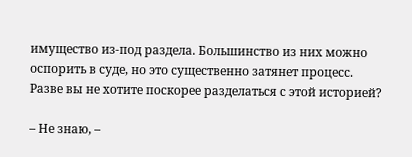имущество из-под раздела. Большинство из них можно оспорить в суде, но это существенно затянет процесс. Разве вы не хотите поскорее разделаться с этой историей?

– Не знаю, –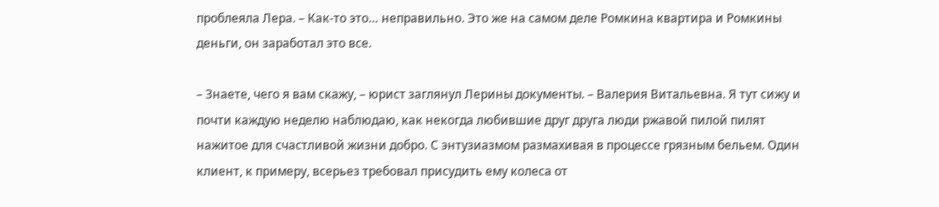проблеяла Лера. – Как-то это… неправильно. Это же на самом деле Ромкина квартира и Ромкины деньги, он заработал это все.

– Знаете, чего я вам скажу, – юрист заглянул Лерины документы. – Валерия Витальевна. Я тут сижу и почти каждую неделю наблюдаю, как некогда любившие друг друга люди ржавой пилой пилят нажитое для счастливой жизни добро. С энтузиазмом размахивая в процессе грязным бельем. Один клиент, к примеру, всерьез требовал присудить ему колеса от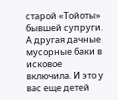старой «Тойоты» бывшей супруги. А другая дачные мусорные баки в исковое включила. И это у вас еще детей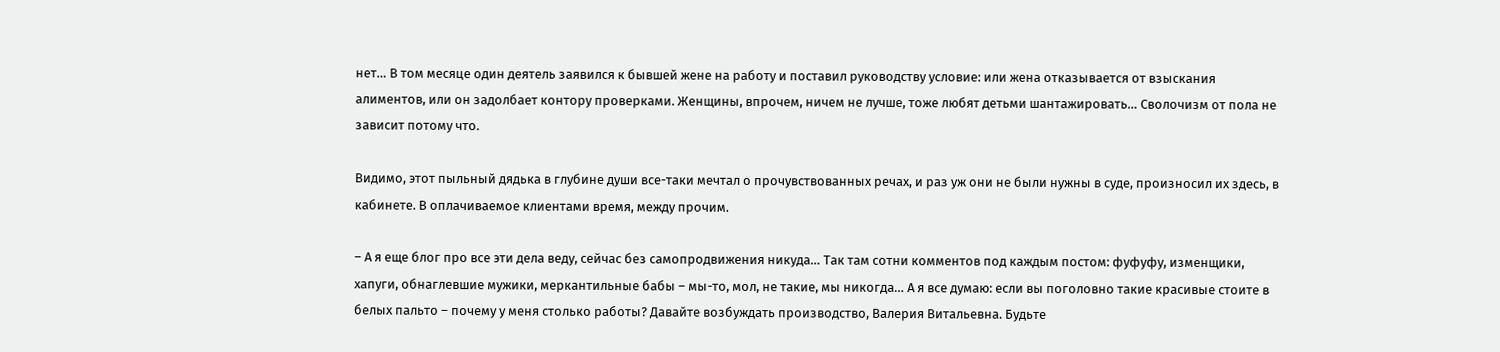нет… В том месяце один деятель заявился к бывшей жене на работу и поставил руководству условие: или жена отказывается от взыскания алиментов, или он задолбает контору проверками. Женщины, впрочем, ничем не лучше, тоже любят детьми шантажировать… Сволочизм от пола не зависит потому что.

Видимо, этот пыльный дядька в глубине души все-таки мечтал о прочувствованных речах, и раз уж они не были нужны в суде, произносил их здесь, в кабинете. В оплачиваемое клиентами время, между прочим.

– А я еще блог про все эти дела веду, сейчас без самопродвижения никуда… Так там сотни комментов под каждым постом: фуфуфу, изменщики, хапуги, обнаглевшие мужики, меркантильные бабы – мы-то, мол, не такие, мы никогда… А я все думаю: если вы поголовно такие красивые стоите в белых пальто – почему у меня столько работы? Давайте возбуждать производство, Валерия Витальевна. Будьте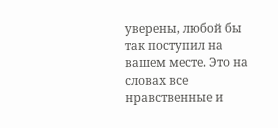уверены, любой бы так поступил на вашем месте. Это на словах все нравственные и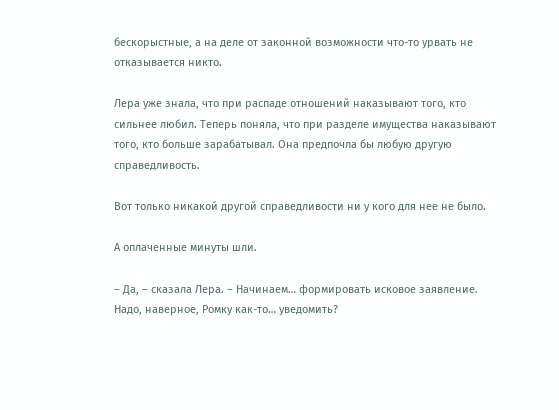бескорыстные, а на деле от законной возможности что-то урвать не отказывается никто.

Лера уже знала, что при распаде отношений наказывают того, кто сильнее любил. Теперь поняла, что при разделе имущества наказывают того, кто больше зарабатывал. Она предпочла бы любую другую справедливость.

Вот только никакой другой справедливости ни у кого для нее не было.

А оплаченные минуты шли.

– Да, – сказала Лера. – Начинаем… формировать исковое заявление. Надо, наверное, Ромку как-то… уведомить?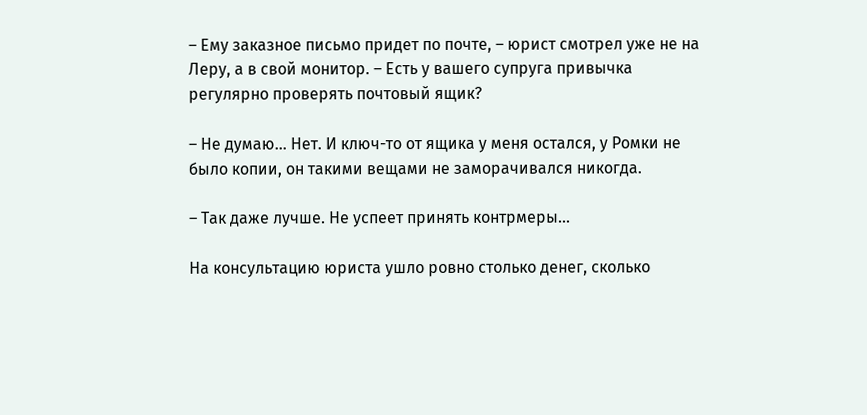– Ему заказное письмо придет по почте, – юрист смотрел уже не на Леру, а в свой монитор. – Есть у вашего супруга привычка регулярно проверять почтовый ящик?

– Не думаю… Нет. И ключ-то от ящика у меня остался, у Ромки не было копии, он такими вещами не заморачивался никогда.

– Так даже лучше. Не успеет принять контрмеры…

На консультацию юриста ушло ровно столько денег, сколько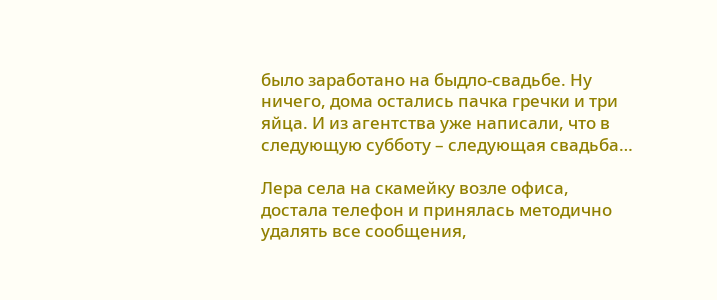было заработано на быдло-свадьбе. Ну ничего, дома остались пачка гречки и три яйца. И из агентства уже написали, что в следующую субботу – следующая свадьба…

Лера села на скамейку возле офиса, достала телефон и принялась методично удалять все сообщения,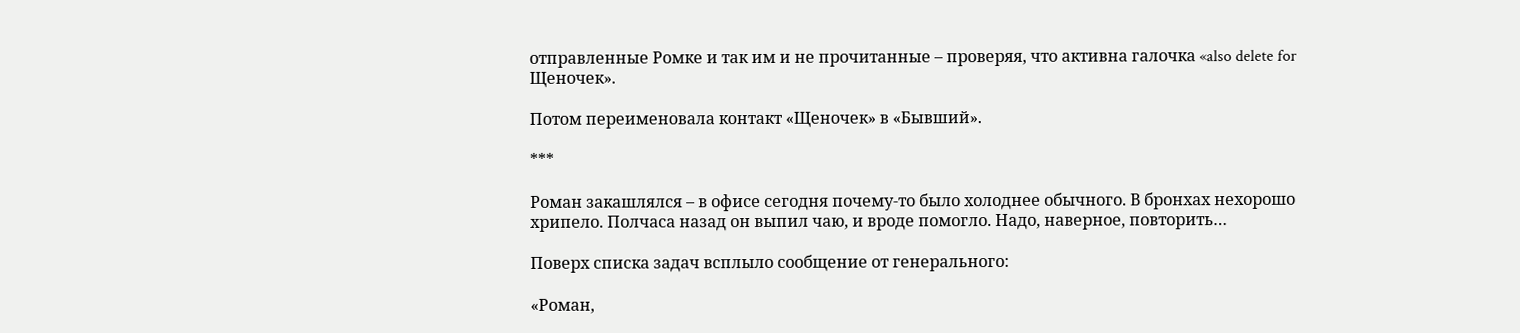отправленные Ромке и так им и не прочитанные – проверяя, что активна галочка «also delete for Щеночек».

Потом переименовала контакт «Щеночек» в «Бывший».

***

Роман закашлялся – в офисе сегодня почему-то было холоднее обычного. В бронхах нехорошо хрипело. Полчаса назад он выпил чаю, и вроде помогло. Надо, наверное, повторить…

Поверх списка задач всплыло сообщение от генерального:

«Роман,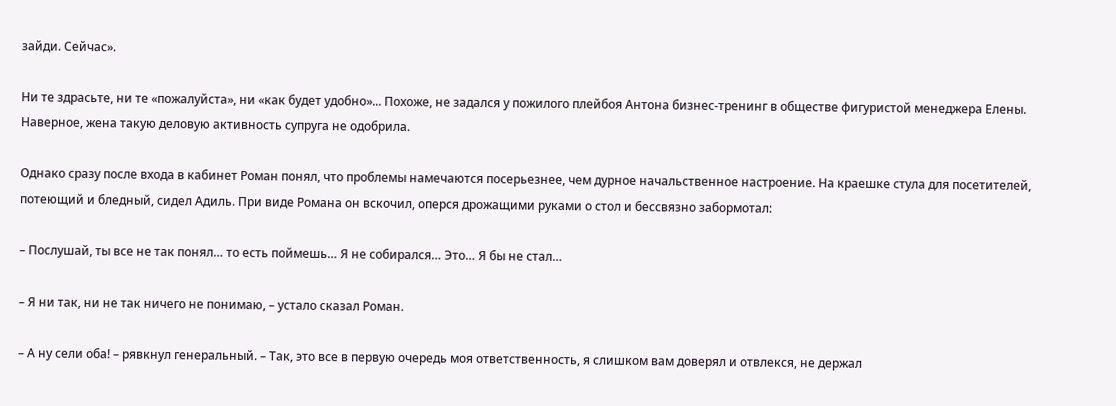зайди. Сейчас».

Ни те здрасьте, ни те «пожалуйста», ни «как будет удобно»... Похоже, не задался у пожилого плейбоя Антона бизнес-тренинг в обществе фигуристой менеджера Елены. Наверное, жена такую деловую активность супруга не одобрила.

Однако сразу после входа в кабинет Роман понял, что проблемы намечаются посерьезнее, чем дурное начальственное настроение. На краешке стула для посетителей, потеющий и бледный, сидел Адиль. При виде Романа он вскочил, оперся дрожащими руками о стол и бессвязно забормотал:

– Послушай, ты все не так понял… то есть поймешь… Я не собирался… Это… Я бы не стал…

– Я ни так, ни не так ничего не понимаю, – устало сказал Роман.

– А ну сели оба! – рявкнул генеральный. – Так, это все в первую очередь моя ответственность, я слишком вам доверял и отвлекся, не держал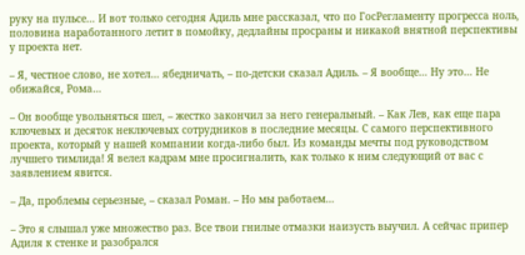руку на пульсе… И вот только сегодня Адиль мне рассказал, что по ГосРегламенту прогресса ноль, половина наработанного летит в помойку, дедлайны просраны и никакой внятной перспективы у проекта нет.

– Я, честное слово, не хотел… ябедничать, – по-детски сказал Адиль. – Я вообще… Ну это… Не обижайся, Рома…

– Он вообще увольняться шел, – жестко закончил за него генеральный. – Как Лев, как еще пара ключевых и десяток неключевых сотрудников в последние месяцы. С самого перспективного проекта, который у нашей компании когда-либо был. Из команды мечты под руководством лучшего тимлида! Я велел кадрам мне просигналить, как только к ним следующий от вас с заявлением явится.

– Да, проблемы серьезные, – сказал Роман. – Но мы работаем…

– Это я слышал уже множество раз. Все твои гнилые отмазки наизусть выучил. А сейчас припер Адиля к стенке и разобрался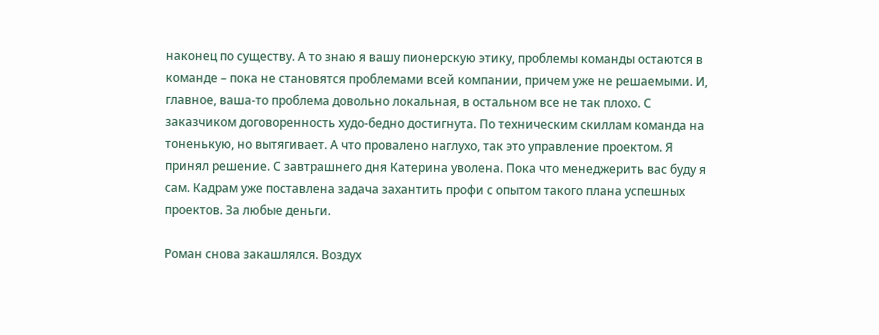наконец по существу. А то знаю я вашу пионерскую этику, проблемы команды остаются в команде – пока не становятся проблемами всей компании, причем уже не решаемыми. И, главное, ваша-то проблема довольно локальная, в остальном все не так плохо. С заказчиком договоренность худо-бедно достигнута. По техническим скиллам команда на тоненькую, но вытягивает. А что провалено наглухо, так это управление проектом. Я принял решение. С завтрашнего дня Катерина уволена. Пока что менеджерить вас буду я сам. Кадрам уже поставлена задача захантить профи с опытом такого плана успешных проектов. За любые деньги.

Роман снова закашлялся. Воздух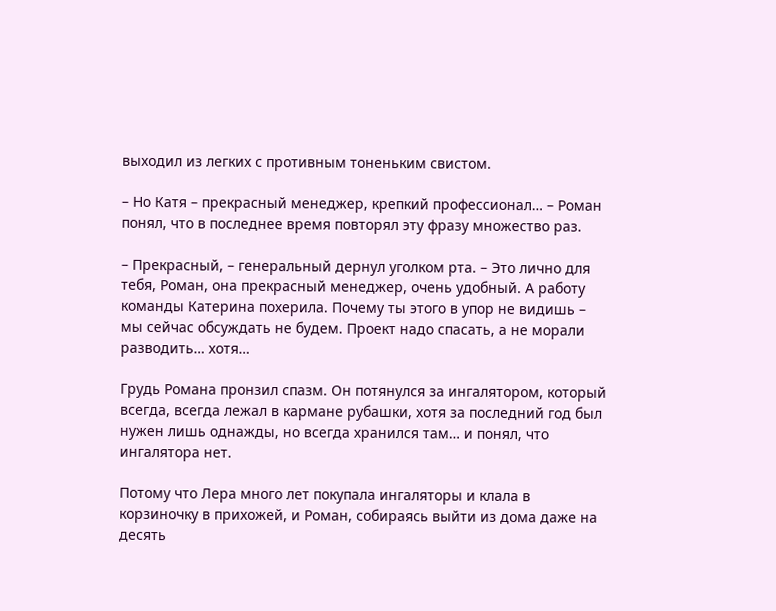выходил из легких с противным тоненьким свистом.

– Но Катя – прекрасный менеджер, крепкий профессионал… – Роман понял, что в последнее время повторял эту фразу множество раз.

– Прекрасный, – генеральный дернул уголком рта. – Это лично для тебя, Роман, она прекрасный менеджер, очень удобный. А работу команды Катерина похерила. Почему ты этого в упор не видишь – мы сейчас обсуждать не будем. Проект надо спасать, а не морали разводить… хотя…

Грудь Романа пронзил спазм. Он потянулся за ингалятором, который всегда, всегда лежал в кармане рубашки, хотя за последний год был нужен лишь однажды, но всегда хранился там… и понял, что ингалятора нет.

Потому что Лера много лет покупала ингаляторы и клала в корзиночку в прихожей, и Роман, собираясь выйти из дома даже на десять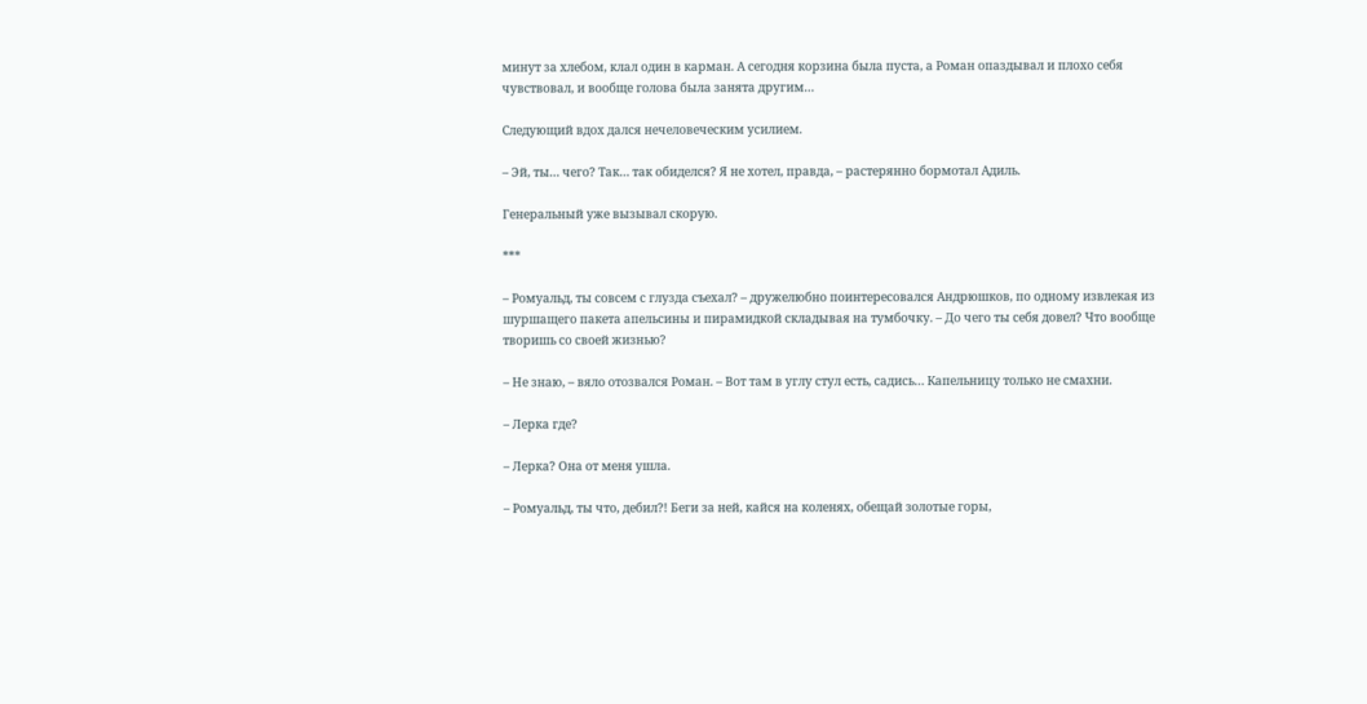минут за хлебом, клал один в карман. А сегодня корзина была пуста, а Роман опаздывал и плохо себя чувствовал, и вообще голова была занята другим…

Следующий вдох дался нечеловеческим усилием.

– Эй, ты… чего? Так… так обиделся? Я не хотел, правда, – растерянно бормотал Адиль.

Генеральный уже вызывал скорую.

***

– Ромуальд, ты совсем с глузда съехал? – дружелюбно поинтересовался Андрюшков, по одному извлекая из шуршащего пакета апельсины и пирамидкой складывая на тумбочку. – До чего ты себя довел? Что вообще творишь со своей жизнью?

– Не знаю, – вяло отозвался Роман. – Вот там в углу стул есть, садись… Капельницу только не смахни.

– Лерка где?

– Лерка? Она от меня ушла.

– Ромуальд, ты что, дебил?! Беги за ней, кайся на коленях, обещай золотые горы,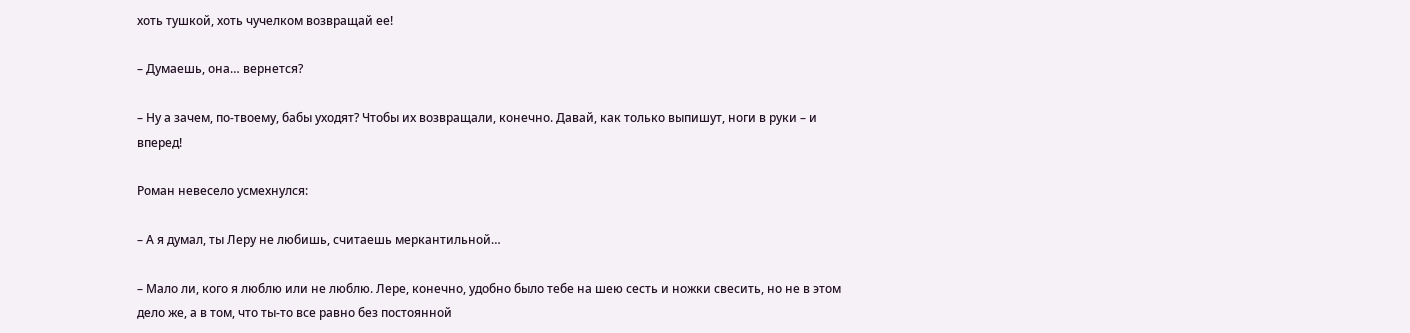хоть тушкой, хоть чучелком возвращай ее!

– Думаешь, она… вернется?

– Ну а зачем, по-твоему, бабы уходят? Чтобы их возвращали, конечно. Давай, как только выпишут, ноги в руки – и вперед!

Роман невесело усмехнулся:

– А я думал, ты Леру не любишь, считаешь меркантильной…

– Мало ли, кого я люблю или не люблю. Лере, конечно, удобно было тебе на шею сесть и ножки свесить, но не в этом дело же, а в том, что ты-то все равно без постоянной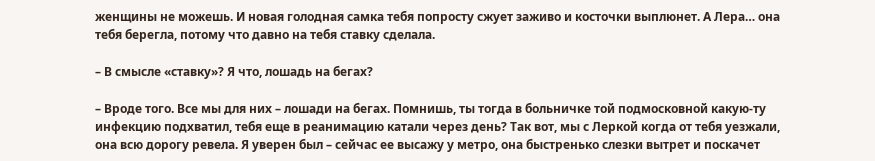женщины не можешь. И новая голодная самка тебя попросту сжует заживо и косточки выплюнет. А Лера… она тебя берегла, потому что давно на тебя ставку сделала.

– В смысле «ставку»? Я что, лошадь на бегах?

– Вроде того. Все мы для них – лошади на бегах. Помнишь, ты тогда в больничке той подмосковной какую-ту инфекцию подхватил, тебя еще в реанимацию катали через день? Так вот, мы с Леркой когда от тебя уезжали, она всю дорогу ревела. Я уверен был – сейчас ее высажу у метро, она быстренько слезки вытрет и поскачет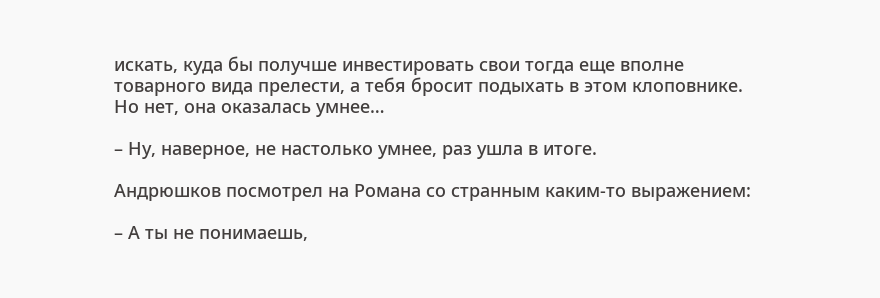искать, куда бы получше инвестировать свои тогда еще вполне товарного вида прелести, а тебя бросит подыхать в этом клоповнике. Но нет, она оказалась умнее…

– Ну, наверное, не настолько умнее, раз ушла в итоге.

Андрюшков посмотрел на Романа со странным каким-то выражением:

– А ты не понимаешь,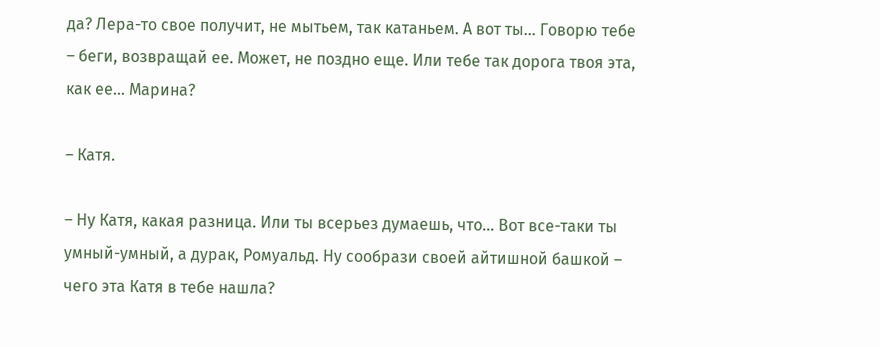да? Лера-то свое получит, не мытьем, так катаньем. А вот ты… Говорю тебе – беги, возвращай ее. Может, не поздно еще. Или тебе так дорога твоя эта, как ее… Марина?

– Катя.

– Ну Катя, какая разница. Или ты всерьез думаешь, что… Вот все-таки ты умный-умный, а дурак, Ромуальд. Ну сообрази своей айтишной башкой – чего эта Катя в тебе нашла?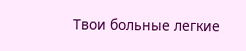Твои больные легкие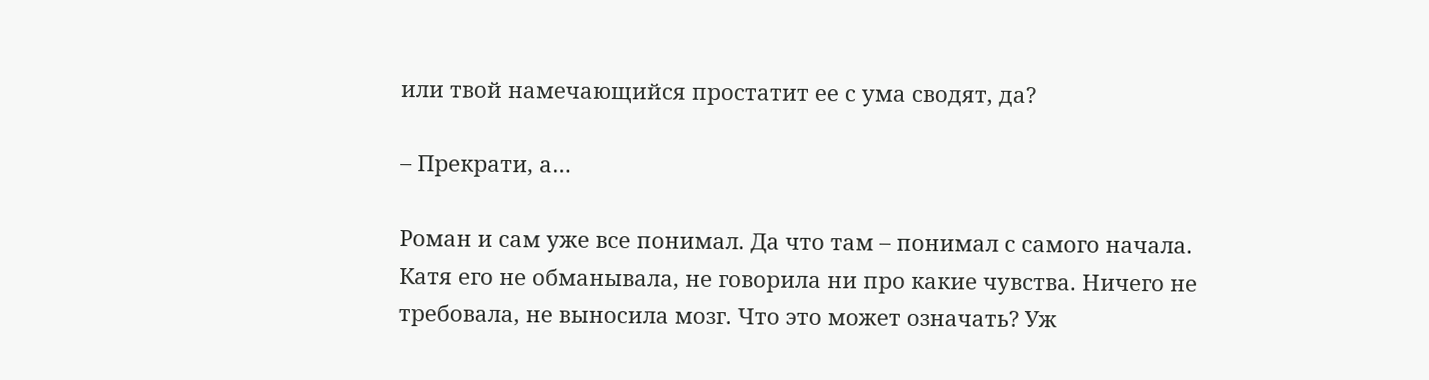или твой намечающийся простатит ее с ума сводят, да?

– Прекрати, а…

Роман и сам уже все понимал. Да что там – понимал с самого начала. Катя его не обманывала, не говорила ни про какие чувства. Ничего не требовала, не выносила мозг. Что это может означать? Уж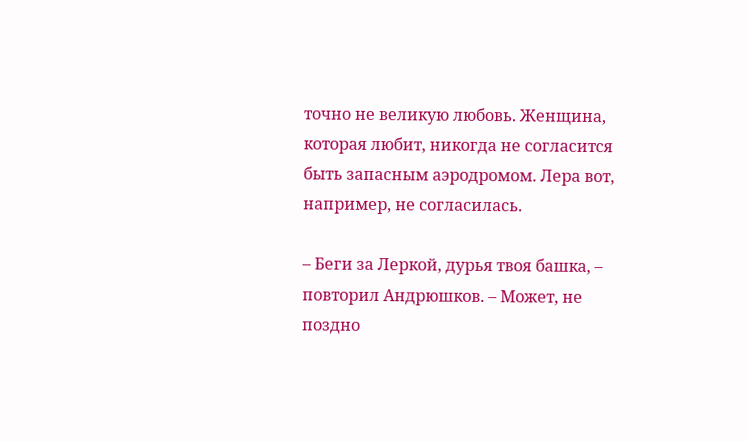точно не великую любовь. Женщина, которая любит, никогда не согласится быть запасным аэродромом. Лера вот, например, не согласилась.

– Беги за Леркой, дурья твоя башка, – повторил Андрюшков. – Может, не поздно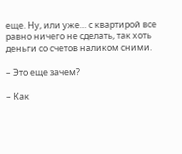еще. Ну, или уже… с квартирой все равно ничего не сделать, так хоть деньги со счетов наликом сними.

– Это еще зачем?

– Как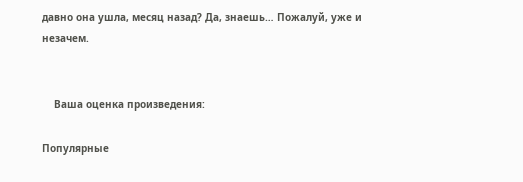давно она ушла, месяц назад? Да, знаешь… Пожалуй, уже и незачем.


    Ваша оценка произведения:

Популярные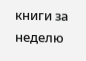книги за неделю